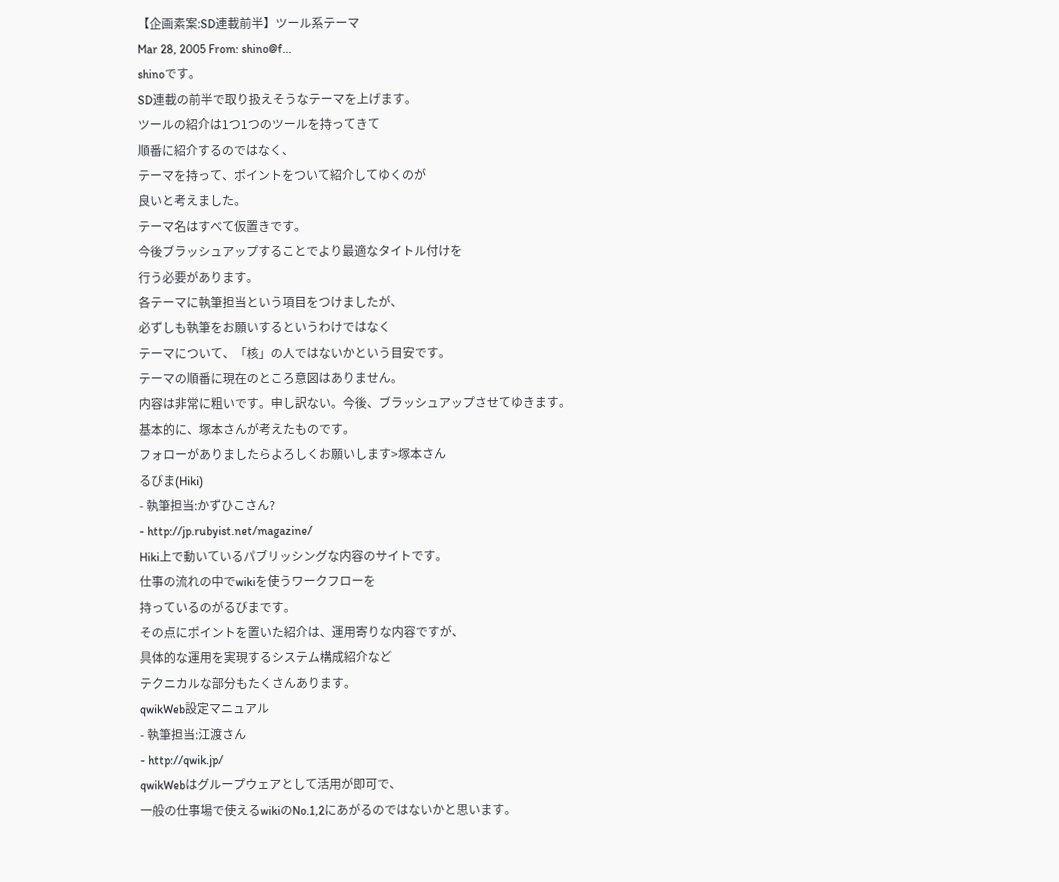【企画素案:SD連載前半】ツール系テーマ
Mar 28, 2005 From: shino@f...
shinoです。
SD連載の前半で取り扱えそうなテーマを上げます。
ツールの紹介は1つ1つのツールを持ってきて
順番に紹介するのではなく、
テーマを持って、ポイントをついて紹介してゆくのが
良いと考えました。
テーマ名はすべて仮置きです。
今後ブラッシュアップすることでより最適なタイトル付けを
行う必要があります。
各テーマに執筆担当という項目をつけましたが、
必ずしも執筆をお願いするというわけではなく
テーマについて、「核」の人ではないかという目安です。
テーマの順番に現在のところ意図はありません。
内容は非常に粗いです。申し訳ない。今後、ブラッシュアップさせてゆきます。
基本的に、塚本さんが考えたものです。
フォローがありましたらよろしくお願いします>塚本さん
るびま(Hiki)
- 執筆担当:かずひこさん?
- http://jp.rubyist.net/magazine/
Hiki上で動いているパブリッシングな内容のサイトです。
仕事の流れの中でwikiを使うワークフローを
持っているのがるびまです。
その点にポイントを置いた紹介は、運用寄りな内容ですが、
具体的な運用を実現するシステム構成紹介など
テクニカルな部分もたくさんあります。
qwikWeb設定マニュアル
- 執筆担当:江渡さん
- http://qwik.jp/
qwikWebはグループウェアとして活用が即可で、
一般の仕事場で使えるwikiのNo.1,2にあがるのではないかと思います。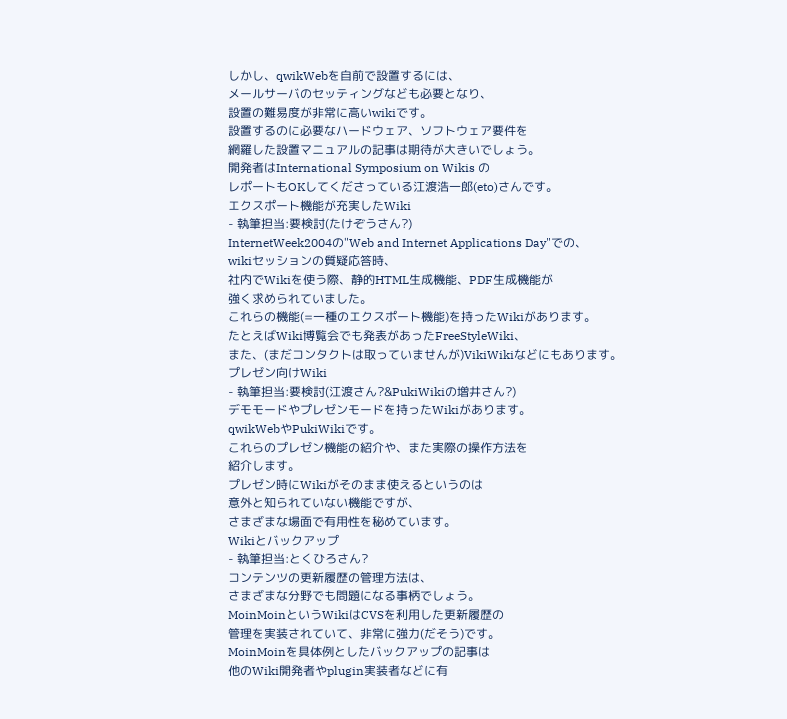しかし、qwikWebを自前で設置するには、
メールサーバのセッティングなども必要となり、
設置の難易度が非常に高いwikiです。
設置するのに必要なハードウェア、ソフトウェア要件を
網羅した設置マニュアルの記事は期待が大きいでしょう。
開発者はInternational Symposium on Wikis の
レポートもOKしてくださっている江渡浩一郎(eto)さんです。
エクスポート機能が充実したWiki
- 執筆担当:要検討(たけぞうさん?)
InternetWeek2004の"Web and Internet Applications Day"での、
wikiセッションの質疑応答時、
社内でWikiを使う際、静的HTML生成機能、PDF生成機能が
強く求められていました。
これらの機能(=一種のエクスポート機能)を持ったWikiがあります。
たとえばWiki博覧会でも発表があったFreeStyleWiki、
また、(まだコンタクトは取っていませんが)VikiWikiなどにもあります。
プレゼン向けWiki
- 執筆担当:要検討(江渡さん?&PukiWikiの増井さん?)
デモモードやプレゼンモードを持ったWikiがあります。
qwikWebやPukiWikiです。
これらのプレゼン機能の紹介や、また実際の操作方法を
紹介します。
プレゼン時にWikiがそのまま使えるというのは
意外と知られていない機能ですが、
さまざまな場面で有用性を秘めています。
Wikiとバックアップ
- 執筆担当:とくひろさん?
コンテンツの更新履歴の管理方法は、
さまざまな分野でも問題になる事柄でしょう。
MoinMoinというWikiはCVSを利用した更新履歴の
管理を実装されていて、非常に強力(だそう)です。
MoinMoinを具体例としたバックアップの記事は
他のWiki開発者やplugin実装者などに有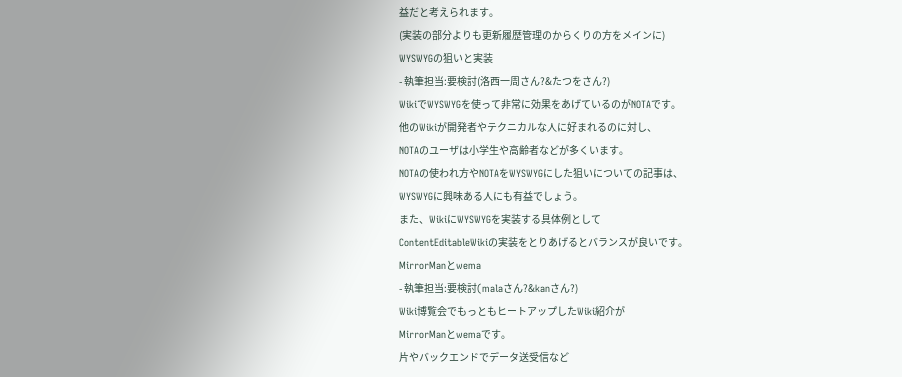益だと考えられます。
(実装の部分よりも更新履歴管理のからくりの方をメインに)
WYSWYGの狙いと実装
- 執筆担当:要検討(洛西一周さん?&たつをさん?)
WikiでWYSWYGを使って非常に効果をあげているのがNOTAです。
他のWikiが開発者やテクニカルな人に好まれるのに対し、
NOTAのユーザは小学生や高齢者などが多くいます。
NOTAの使われ方やNOTAをWYSWYGにした狙いについての記事は、
WYSWYGに興味ある人にも有益でしょう。
また、WikiにWYSWYGを実装する具体例として
ContentEditableWikiの実装をとりあげるとバランスが良いです。
MirrorManとwema
- 執筆担当:要検討(malaさん?&kanさん?)
Wiki博覧会でもっともヒートアップしたWiki紹介が
MirrorManとwemaです。
片やバックエンドでデータ送受信など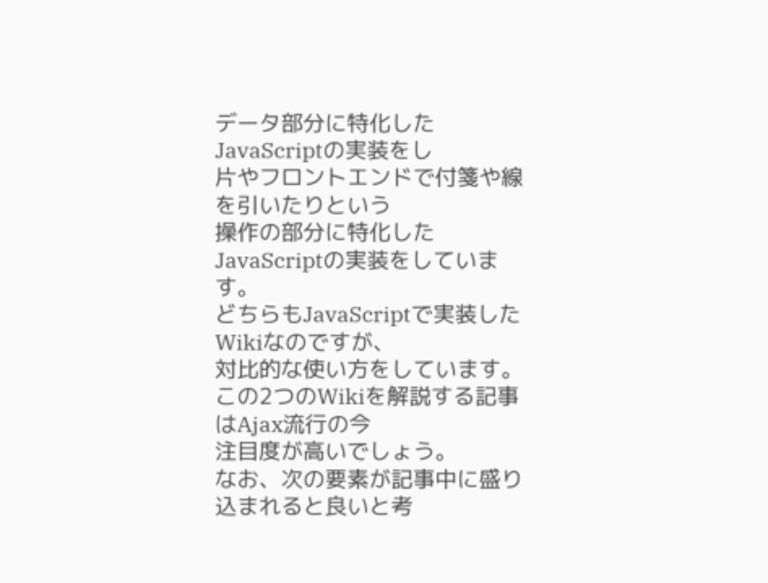データ部分に特化したJavaScriptの実装をし
片やフロントエンドで付箋や線を引いたりという
操作の部分に特化したJavaScriptの実装をしています。
どちらもJavaScriptで実装したWikiなのですが、
対比的な使い方をしています。
この2つのWikiを解説する記事はAjax流行の今
注目度が高いでしょう。
なお、次の要素が記事中に盛り込まれると良いと考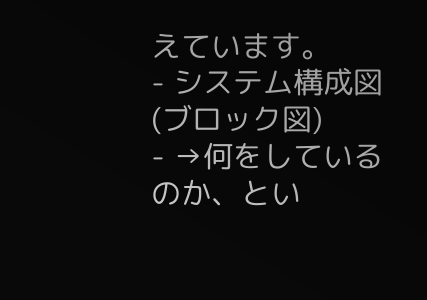えています。
- システム構成図(ブロック図)
- →何をしているのか、とい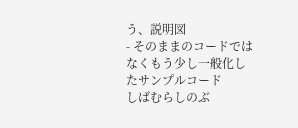う、説明図
- そのままのコードではなくもう少し一般化したサンプルコード
しばむらしのぶ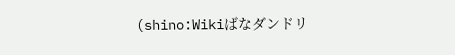(shino:Wikiばなダンドリ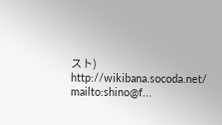スト)
http://wikibana.socoda.net/
mailto:shino@f...